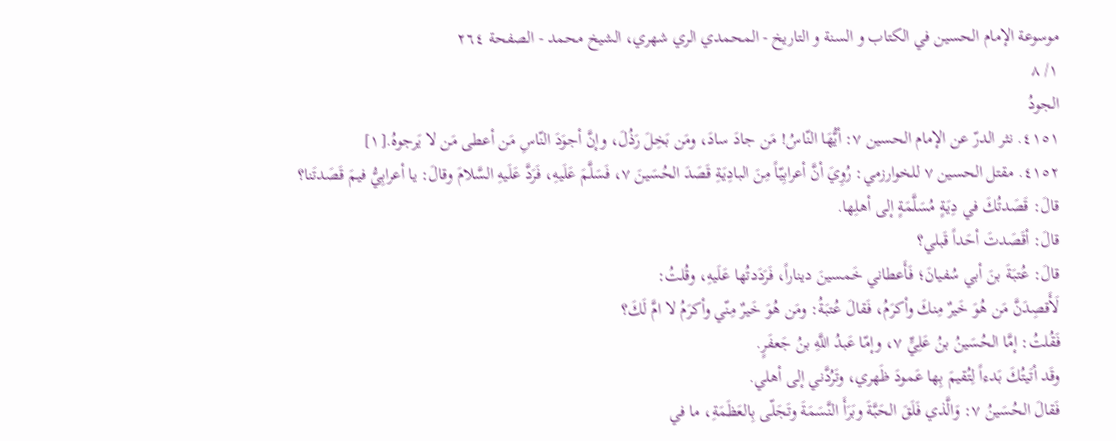موسوعة الإمام الحسين في الكتاب و السنة و التاريخ - المحمدي الري شهري، الشيخ محمد - الصفحة ٢٦٤
١/ ٨
الجودُ
٤١٥١. نثر الدرّ عن الإمام الحسين ٧: أيُّهَا النّاسُ! مَن جادَ سادَ، ومَن بَخِلَ رَذُلَ، وإنَّ أجوَدَ النّاسِ مَن أعطى مَن لا يَرجوهُ.[١]
٤١٥٢. مقتل الحسين ٧ للخوارزمي: رُوِيَ أنَّ أعرابِيّاً مِنَ البادِيَةِ قَصَدَ الحُسَينَ ٧، فَسَلَّمَ عَلَيهِ، فَرَدَّ عَلَيهِ السَّلامَ وقالَ: يا أعرابِيُّ فيمَ قَصَدتَنا؟
قالَ: قَصَدتُكَ في دِيَةٍ مُسَلَّمَةٍ إلى أهلِها.
قالَ: أقَصَدتَ أحَداً قَبلي؟
قالَ: عُتبَةَ بنَ أبي سُفيانَ؛ فَأَعطاني خَمسينَ ديناراً، فَرَدَدتُها عَلَيهِ، وقُلتُ:
لَأَقصِدَنَّ مَن هُوَ خَيرٌ مِنكَ وأكرَمُ، فَقالَ عُتبَةُ: ومَن هُوَ خَيرٌ مِنّي وأكرَمُ لا امَّ لَكَ؟
فَقُلتُ: إمَّا الحُسَينُ بنُ عَلِيٍّ ٧، وإمّا عَبدُ اللَّهِ بنُ جَعفَرٍ.
وقَد أتَيتُكَ بَدءاً لِتُقيمَ بِها عَمودَ ظَهري، وتَرُدَّني إلى أهلي.
فَقالَ الحُسَينُ ٧: وَالَّذي فَلَقَ الحَبَّةَ وبَرَأَ النَّسَمَةَ وتَجَلّى بِالعَظَمَةِ، ما في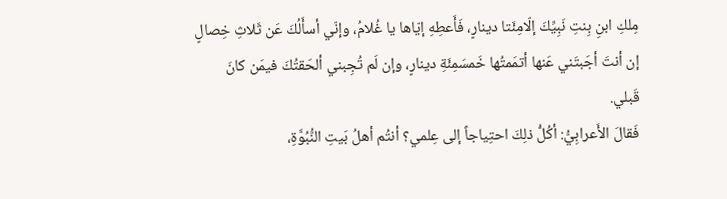مِلكِ ابنِ بِنتِ نَبِيِّكَ إلّامِئَتا دينارٍ، فَأَعطِهِ إيّاها يا غُلامُ، وإنّي أسأَلُكَ عَن ثَلاثِ خِصالٍ إن أنتَ أجَبتَني عَنها أتمَمتُها خَمسَمِئَةِ دينارٍ، وإن لَم تُجِبني ألحَقتُكَ فيمَن كانَ قَبلي.
فَقالَ الأَعرابِيُّ: أكُلُّ ذلِكَ احتِياجاً إلى عِلمي؟ أنتُم أهلُ بَيتِ النُّبُوَّةِ،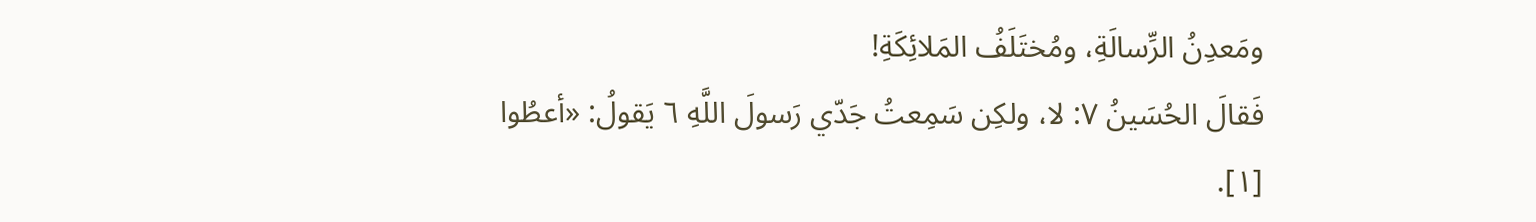ومَعدِنُ الرِّسالَةِ، ومُختَلَفُ المَلائِكَةِ!
فَقالَ الحُسَينُ ٧: لا، ولكِن سَمِعتُ جَدّي رَسولَ اللَّهِ ٦ يَقولُ: «أعطُوا
[١].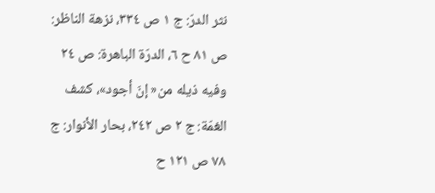نثر الدرّ: ج ١ ص ٣٣٤، نزهة الناظر: ص ٨١ ح ٦، الدرّة الباهرة: ص ٢٤ وفيه ذيله من« إنّ أجود»، كشف الغمّة: ج ٢ ص ٢٤٢، بحار الأنوار: ج ٧٨ ص ١٢١ ح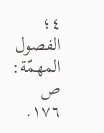٤؛ الفصول المهمّة: ص ١٧٦.